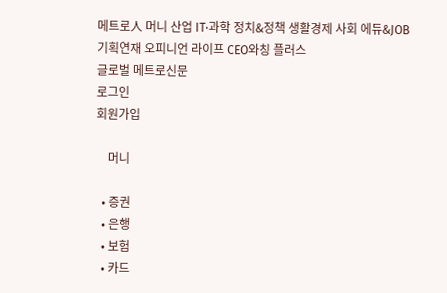메트로人 머니 산업 IT·과학 정치&정책 생활경제 사회 에듀&JOB 기획연재 오피니언 라이프 CEO와칭 플러스
글로벌 메트로신문
로그인
회원가입

    머니

  • 증권
  • 은행
  • 보험
  • 카드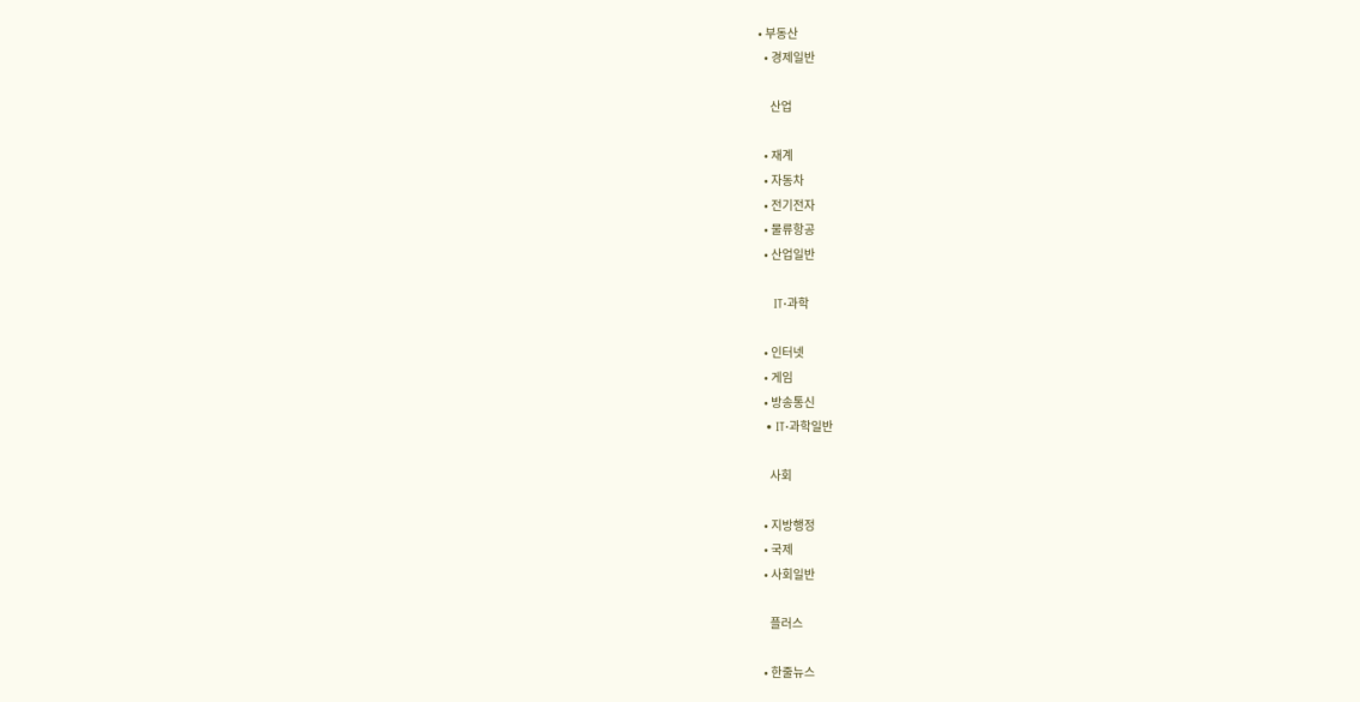• 부동산
  • 경제일반

    산업

  • 재계
  • 자동차
  • 전기전자
  • 물류항공
  • 산업일반

    IT·과학

  • 인터넷
  • 게임
  • 방송통신
  • IT·과학일반

    사회

  • 지방행정
  • 국제
  • 사회일반

    플러스

  • 한줄뉴스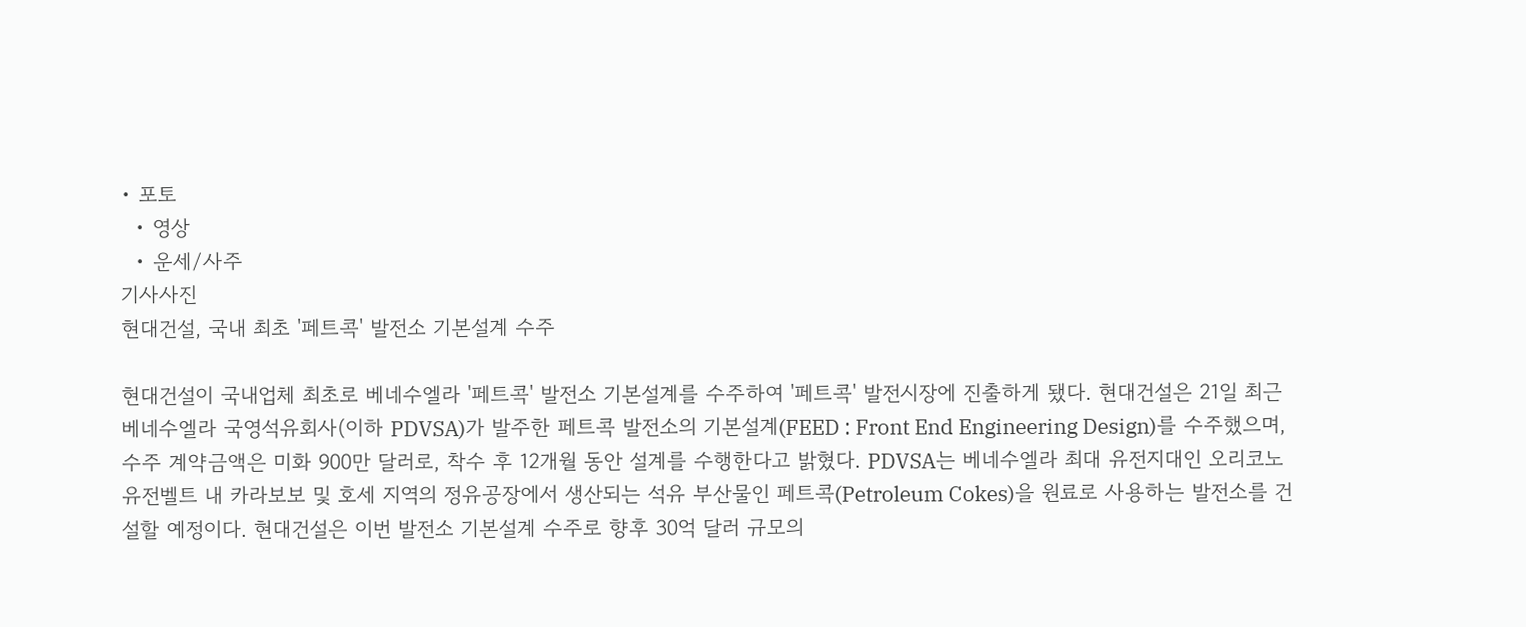• 포토
  • 영상
  • 운세/사주
기사사진
현대건설, 국내 최초 '페트콕' 발전소 기본설계 수주

현대건설이 국내업체 최초로 베네수엘라 '페트콕' 발전소 기본설계를 수주하여 '페트콕' 발전시장에 진출하게 됐다. 현대건설은 21일 최근 베네수엘라 국영석유회사(이하 PDVSA)가 발주한 페트콕 발전소의 기본설계(FEED : Front End Engineering Design)를 수주했으며, 수주 계약금액은 미화 900만 달러로, 착수 후 12개월 동안 설계를 수행한다고 밝혔다. PDVSA는 베네수엘라 최대 유전지대인 오리코노 유전벨트 내 카라보보 및 호세 지역의 정유공장에서 생산되는 석유 부산물인 페트콕(Petroleum Cokes)을 원료로 사용하는 발전소를 건설할 예정이다. 현대건설은 이번 발전소 기본설계 수주로 향후 30억 달러 규모의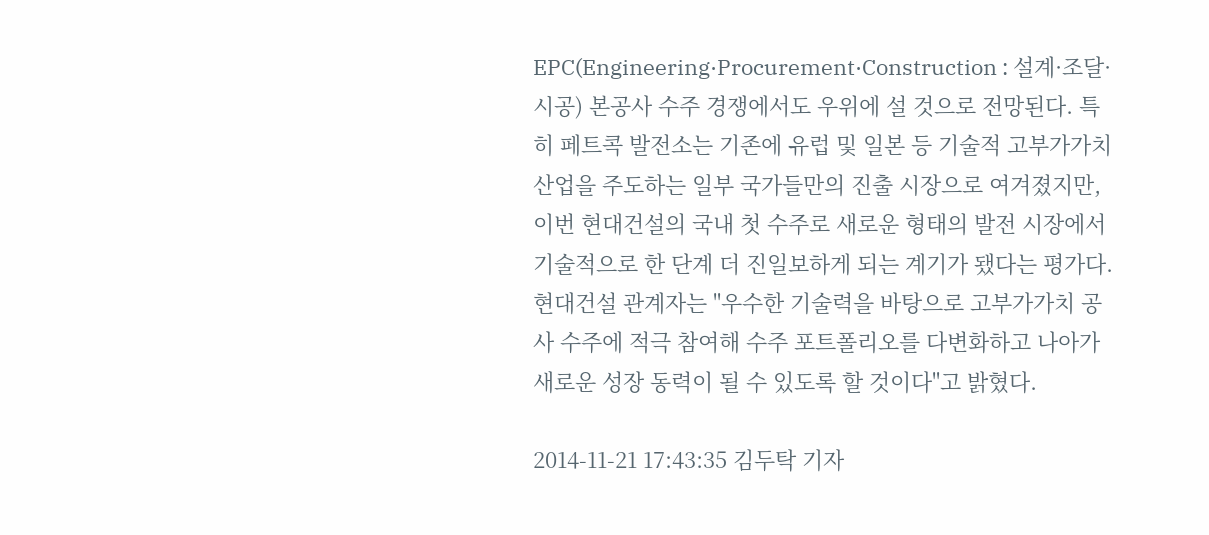EPC(Engineering·Procurement·Construction : 설계·조달·시공) 본공사 수주 경쟁에서도 우위에 설 것으로 전망된다. 특히 페트콕 발전소는 기존에 유럽 및 일본 등 기술적 고부가가치 산업을 주도하는 일부 국가들만의 진출 시장으로 여겨졌지만, 이번 현대건설의 국내 첫 수주로 새로운 형태의 발전 시장에서 기술적으로 한 단계 더 진일보하게 되는 계기가 됐다는 평가다. 현대건설 관계자는 "우수한 기술력을 바탕으로 고부가가치 공사 수주에 적극 참여해 수주 포트폴리오를 다변화하고 나아가 새로운 성장 동력이 될 수 있도록 할 것이다"고 밝혔다.

2014-11-21 17:43:35 김두탁 기자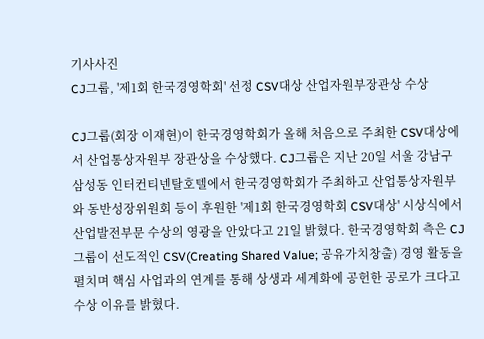기사사진
CJ그룹, '제1회 한국경영학회' 선정 CSV대상 산업자원부장관상 수상

CJ그룹(회장 이재현)이 한국경영학회가 올해 처음으로 주최한 CSV대상에서 산업통상자원부 장관상을 수상했다. CJ그룹은 지난 20일 서울 강남구 삼성동 인터컨티넨탈호텔에서 한국경영학회가 주최하고 산업통상자원부와 동반성장위원회 등이 후원한 '제1회 한국경영학회 CSV대상' 시상식에서 산업발전부문 수상의 영광을 안았다고 21일 밝혔다. 한국경영학회 측은 CJ그룹이 선도적인 CSV(Creating Shared Value; 공유가치창출) 경영 활동을 펼치며 핵심 사업과의 연계를 통해 상생과 세계화에 공헌한 공로가 크다고 수상 이유를 밝혔다.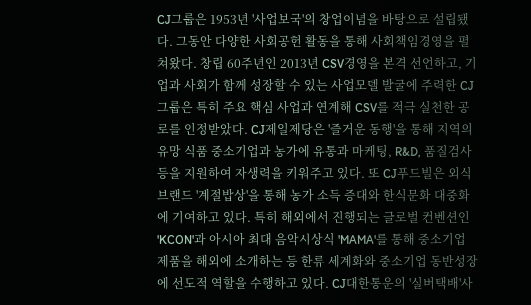CJ그룹은 1953년 '사업보국'의 창업이념을 바탕으로 설립됐다. 그동안 다양한 사회공헌 활동을 통해 사회책임경영을 펼쳐왔다. 창립 60주년인 2013년 CSV경영을 본격 선언하고, 기업과 사회가 함께 성장할 수 있는 사업모델 발굴에 주력한 CJ그룹은 특히 주요 핵심 사업과 연계해 CSV를 적극 실천한 공로를 인정받았다. CJ제일제당은 '즐거운 동행'을 통해 지역의 유망 식품 중소기업과 농가에 유통과 마케팅, R&D, 품질검사 등을 지원하여 자생력을 키워주고 있다. 또 CJ푸드빌은 외식 브랜드 '계절밥상'을 통해 농가 소득 증대와 한식문화 대중화에 기여하고 있다. 특히 해외에서 진행되는 글로벌 컨벤션인 'KCON'과 아시아 최대 음악시상식 'MAMA'를 통해 중소기업 제품을 해외에 소개하는 등 한류 세계화와 중소기업 동반성장에 선도적 역할을 수행하고 있다. CJ대한통운의 '실버택배'사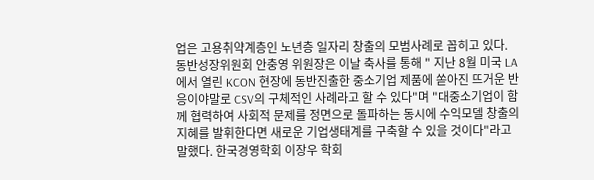업은 고용취약계층인 노년층 일자리 창출의 모범사례로 꼽히고 있다. 동반성장위원회 안충영 위원장은 이날 축사를 통해 " 지난 8월 미국 LA에서 열린 KCON 현장에 동반진출한 중소기업 제품에 쏟아진 뜨거운 반응이야말로 CSV의 구체적인 사례라고 할 수 있다"며 "대중소기업이 함께 협력하여 사회적 문제를 정면으로 돌파하는 동시에 수익모델 창출의 지혜를 발휘한다면 새로운 기업생태계를 구축할 수 있을 것이다"라고 말했다. 한국경영학회 이장우 학회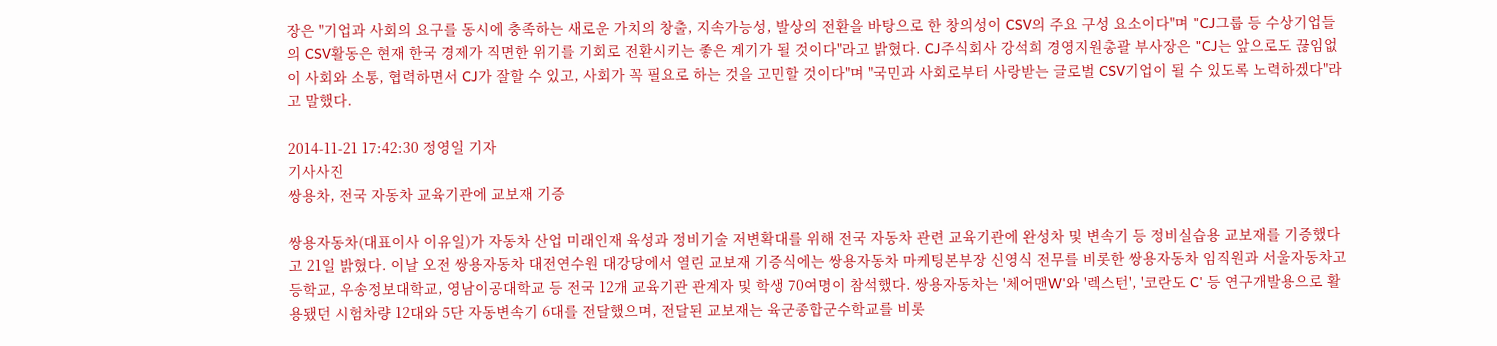장은 "기업과 사회의 요구를 동시에 충족하는 새로운 가치의 창출, 지속가능성, 발상의 전환을 바탕으로 한 창의성이 CSV의 주요 구성 요소이다"며 "CJ그룹 등 수상기업들의 CSV활동은 현재 한국 경제가 직면한 위기를 기회로 전환시키는 좋은 계기가 될 것이다"라고 밝혔다. CJ주식회사 강석희 경영지원총괄 부사장은 "CJ는 앞으로도 끊임없이 사회와 소통, 협력하면서 CJ가 잘할 수 있고, 사회가 꼭 필요로 하는 것을 고민할 것이다"며 "국민과 사회로부터 사랑받는 글로벌 CSV기업이 될 수 있도록 노력하겠다"라고 말했다.

2014-11-21 17:42:30 정영일 기자
기사사진
쌍용차, 전국 자동차 교육기관에 교보재 기증

쌍용자동차(대표이사 이유일)가 자동차 산업 미래인재 육성과 정비기술 저변확대를 위해 전국 자동차 관련 교육기관에 완성차 및 변속기 등 정비실습용 교보재를 기증했다고 21일 밝혔다. 이날 오전 쌍용자동차 대전연수원 대강당에서 열린 교보재 기증식에는 쌍용자동차 마케팅본부장 신영식 전무를 비롯한 쌍용자동차 임직원과 서울자동차고등학교, 우송정보대학교, 영남이공대학교 등 전국 12개 교육기관 관계자 및 학생 70여명이 참석했다. 쌍용자동차는 '체어맨W'와 '렉스턴', '코란도 C' 등 연구개발용으로 활용됐던 시험차량 12대와 5단 자동변속기 6대를 전달했으며, 전달된 교보재는 육군종합군수학교를 비롯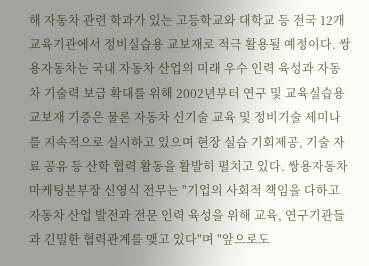해 자동차 관련 학과가 있는 고등학교와 대학교 등 전국 12개 교육기관에서 정비실습용 교보재로 적극 활용될 예정이다. 쌍용자동차는 국내 자동차 산업의 미래 우수 인력 육성과 자동차 기술력 보급 확대를 위해 2002년부터 연구 및 교육실습용 교보재 기증은 물론 자동차 신기술 교육 및 정비기술 세미나를 지속적으로 실시하고 있으며 현장 실습 기회제공, 기술 자료 공유 등 산학 협력 활동을 활발히 펼치고 있다. 쌍용자동차 마케팅본부장 신영식 전무는 "기업의 사회적 책임을 다하고 자동차 산업 발전과 전문 인력 육성을 위해 교육, 연구기관들과 긴밀한 협력관계를 맺고 있다"며 "앞으로도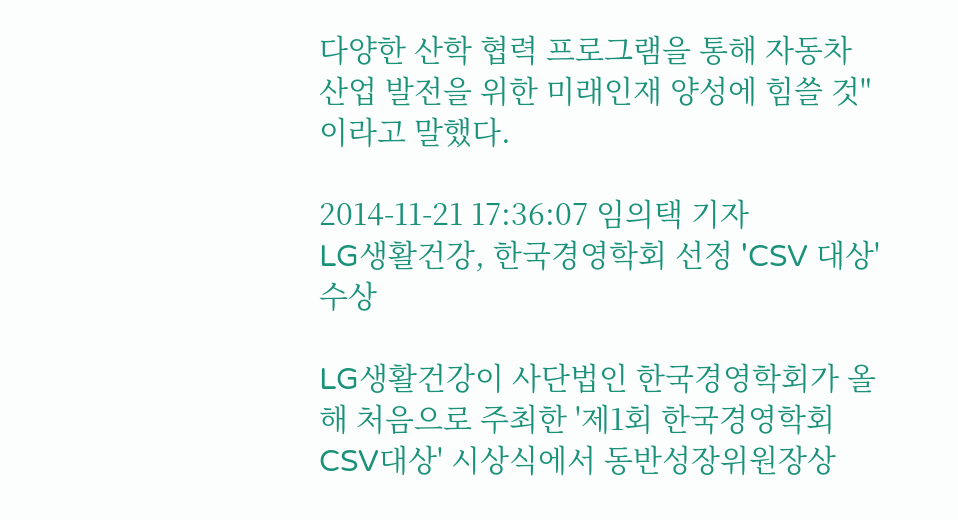다양한 산학 협력 프로그램을 통해 자동차 산업 발전을 위한 미래인재 양성에 힘쓸 것"이라고 말했다.

2014-11-21 17:36:07 임의택 기자
LG생활건강, 한국경영학회 선정 'CSV 대상' 수상

LG생활건강이 사단법인 한국경영학회가 올해 처음으로 주최한 '제1회 한국경영학회CSV대상' 시상식에서 동반성장위원장상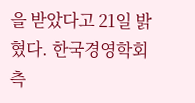을 받았다고 21일 밝혔다. 한국경영학회측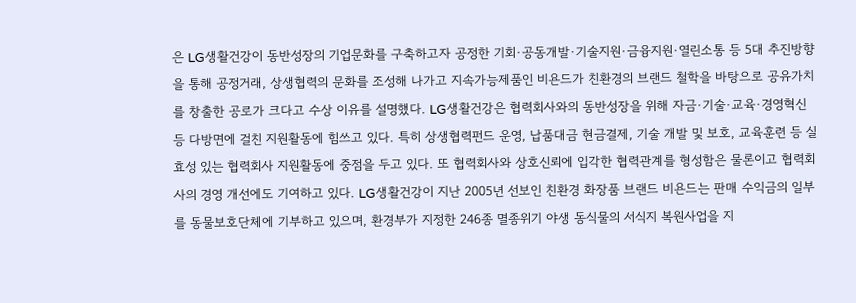은 LG생활건강이 동반성장의 기업문화를 구축하고자 공정한 기회·공동개발·기술지원·금융지원·열린소통 등 5대 추진방향을 통해 공정거래, 상생협력의 문화를 조성해 나가고 지속가능제품인 비욘드가 친환경의 브랜드 철학을 바탕으로 공유가치를 창출한 공로가 크다고 수상 이유를 설명했다. LG생활건강은 협력회사와의 동반성장을 위해 자금·기술·교육·경영혁신 등 다방면에 걸친 지원활동에 힘쓰고 있다. 특히 상생협력펀드 운영, 납품대금 현금결제, 기술 개발 및 보호, 교육훈련 등 실효성 있는 협력회사 지원활동에 중점을 두고 있다. 또 협력회사와 상호신뢰에 입각한 협력관계를 형성함은 물론이고 협력회사의 경영 개선에도 기여하고 있다. LG생활건강이 지난 2005년 선보인 친환경 화장품 브랜드 비욘드는 판매 수익금의 일부를 동물보호단체에 기부하고 있으며, 환경부가 지정한 246종 멸종위기 야생 동식물의 서식지 복원사업을 지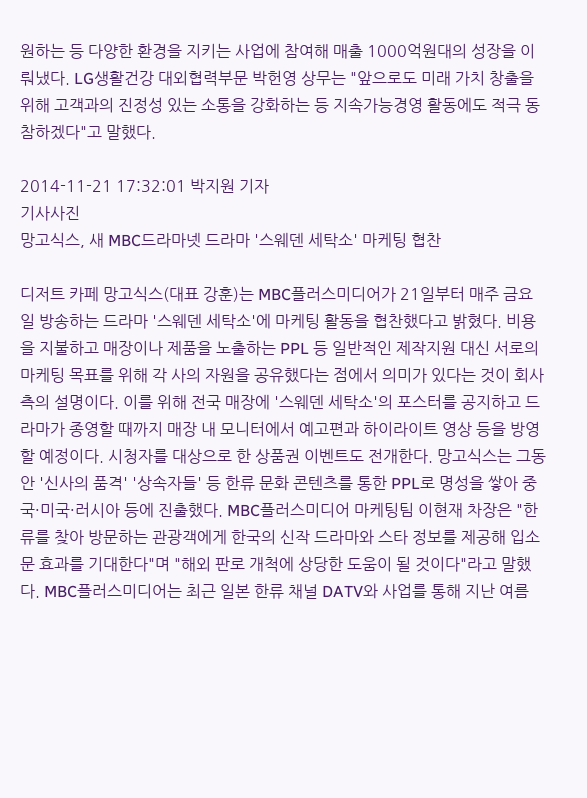원하는 등 다양한 환경을 지키는 사업에 참여해 매출 1000억원대의 성장을 이뤄냈다. LG생활건강 대외협력부문 박헌영 상무는 "앞으로도 미래 가치 창출을 위해 고객과의 진정성 있는 소통을 강화하는 등 지속가능경영 활동에도 적극 동참하겠다"고 말했다.

2014-11-21 17:32:01 박지원 기자
기사사진
망고식스, 새 MBC드라마넷 드라마 '스웨덴 세탁소' 마케팅 협찬

디저트 카페 망고식스(대표 강훈)는 MBC플러스미디어가 21일부터 매주 금요일 방송하는 드라마 '스웨덴 세탁소'에 마케팅 활동을 협찬했다고 밝혔다. 비용을 지불하고 매장이나 제품을 노출하는 PPL 등 일반적인 제작지원 대신 서로의 마케팅 목표를 위해 각 사의 자원을 공유했다는 점에서 의미가 있다는 것이 회사 측의 설명이다. 이를 위해 전국 매장에 '스웨덴 세탁소'의 포스터를 공지하고 드라마가 종영할 때까지 매장 내 모니터에서 예고편과 하이라이트 영상 등을 방영할 예정이다. 시청자를 대상으로 한 상품권 이벤트도 전개한다. 망고식스는 그동안 '신사의 품격' '상속자들' 등 한류 문화 콘텐츠를 통한 PPL로 명성을 쌓아 중국·미국·러시아 등에 진출했다. MBC플러스미디어 마케팅팀 이현재 차장은 "한류를 찾아 방문하는 관광객에게 한국의 신작 드라마와 스타 정보를 제공해 입소문 효과를 기대한다"며 "해외 판로 개척에 상당한 도움이 될 것이다"라고 말했다. MBC플러스미디어는 최근 일본 한류 채널 DATV와 사업를 통해 지난 여름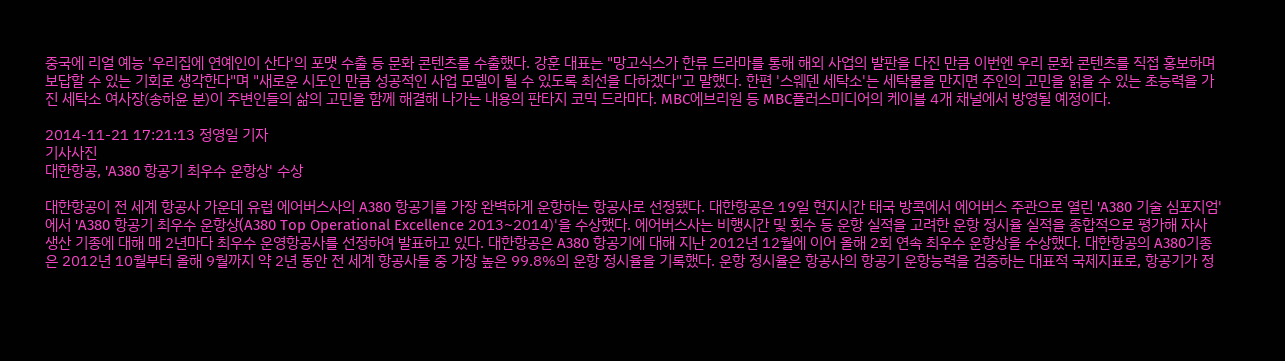중국에 리얼 예능 '우리집에 연예인이 산다'의 포맷 수출 등 문화 콘텐츠를 수출했다. 강훈 대표는 "망고식스가 한류 드라마를 통해 해외 사업의 발판을 다진 만큼 이번엔 우리 문화 콘텐츠를 직접 홍보하며 보답할 수 있는 기회로 생각한다"며 "새로운 시도인 만큼 성공적인 사업 모델이 될 수 있도록 최선을 다하겠다"고 말했다. 한편 '스웨덴 세탁소'는 세탁물을 만지면 주인의 고민을 읽을 수 있는 초능력을 가진 세탁소 여사장(송하윤 분)이 주변인들의 삶의 고민을 함께 해결해 나가는 내용의 판타지 코믹 드라마다. MBC에브리원 등 MBC플러스미디어의 케이블 4개 채널에서 방영될 예정이다.

2014-11-21 17:21:13 정영일 기자
기사사진
대한항공, 'A380 항공기 최우수 운항상' 수상

대한항공이 전 세계 항공사 가운데 유럽 에어버스사의 A380 항공기를 가장 완벽하게 운항하는 항공사로 선정됐다. 대한항공은 19일 현지시간 태국 방콕에서 에어버스 주관으로 열린 'A380 기술 심포지엄'에서 'A380 항공기 최우수 운항상(A380 Top Operational Excellence 2013~2014)'을 수상했다. 에어버스사는 비행시간 및 횟수 등 운항 실적을 고려한 운항 정시율 실적을 종합적으로 평가해 자사 생산 기종에 대해 매 2년마다 최우수 운영항공사를 선정하여 발표하고 있다. 대한항공은 A380 항공기에 대해 지난 2012년 12월에 이어 올해 2회 연속 최우수 운항상을 수상했다. 대한항공의 A380기종은 2012년 10월부터 올해 9월까지 약 2년 동안 전 세계 항공사들 중 가장 높은 99.8%의 운항 정시율을 기록했다. 운항 정시율은 항공사의 항공기 운항능력을 검증하는 대표적 국제지표로, 항공기가 정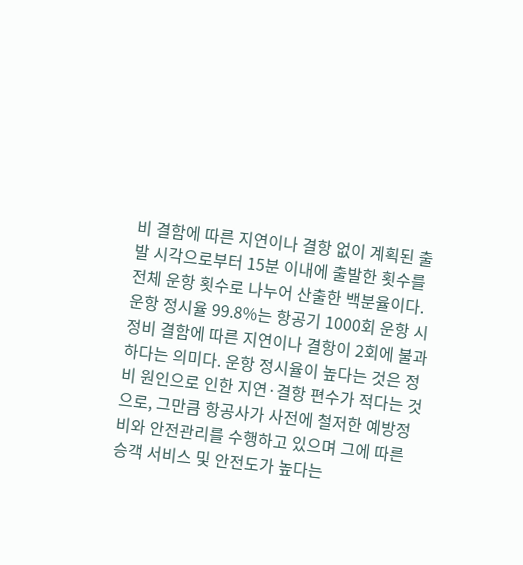비 결함에 따른 지연이나 결항 없이 계획된 출발 시각으로부터 15분 이내에 출발한 횟수를 전체 운항 횟수로 나누어 산출한 백분율이다. 운항 정시율 99.8%는 항공기 1000회 운항 시 정비 결함에 따른 지연이나 결항이 2회에 불과하다는 의미다. 운항 정시율이 높다는 것은 정비 원인으로 인한 지연·결항 편수가 적다는 것으로, 그만큼 항공사가 사전에 철저한 예방정비와 안전관리를 수행하고 있으며 그에 따른 승객 서비스 및 안전도가 높다는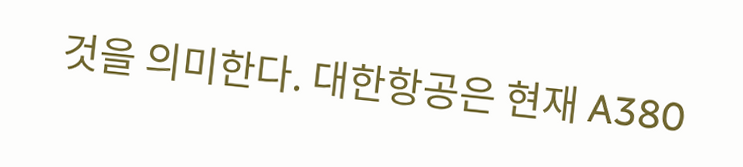것을 의미한다. 대한항공은 현재 A380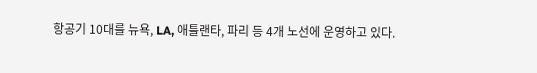항공기 10대를 뉴욕, LA, 애틀랜타, 파리 등 4개 노선에 운영하고 있다.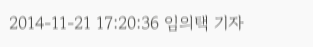2014-11-21 17:20:36 임의택 기자